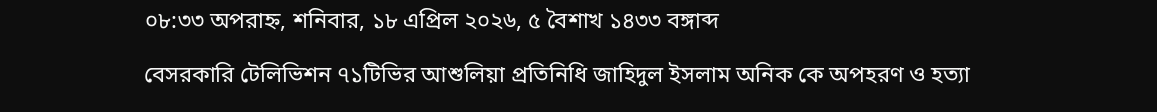০৮:৩৩ অপরাহ্ন, শনিবার, ১৮ এপ্রিল ২০২৬, ৫ বৈশাখ ১৪৩৩ বঙ্গাব্দ

বেসরকারি টেলিভিশন ৭১টিভির আশুলিয়া প্রতিনিধি জাহিদুল ইসলাম অনিক কে অপহরণ ও হত্যা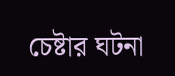চেষ্টার ঘটনা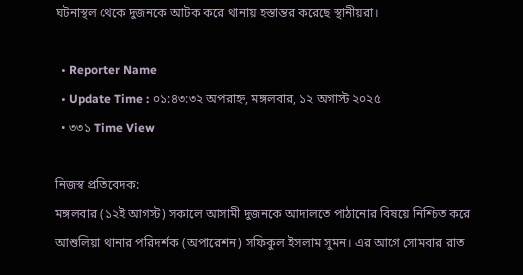ঘটনাস্থল থেকে দুজনকে আটক করে থানায় হস্তান্তর করেছে স্থানীয়রা।

  • Reporter Name
  • Update Time : ০১:৪৩:৩২ অপরাহ্ন, মঙ্গলবার, ১২ অগাস্ট ২০২৫
  • ৩৩১ Time View

নিজস্ব প্রতিবেদক:
মঙ্গলবার (১২ই আগস্ট) সকালে আসামী দুজনকে আদালতে পাঠানোর বিষয়ে নিশ্চিত করে আশুলিয়া থানার পরিদর্শক (অপারেশন) সফিকুল ইসলাম সুমন। এর আগে সোমবার রাত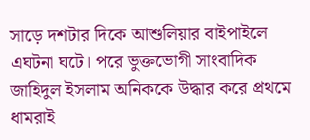সাড়ে দশটার দিকে আশুলিয়ার বাইপাইলে এঘটনা ঘটে। পরে ভুক্তভোগী সাংবাদিক জাহিদুল ইসলাম অনিককে উদ্ধার করে প্রথমে ধামরাই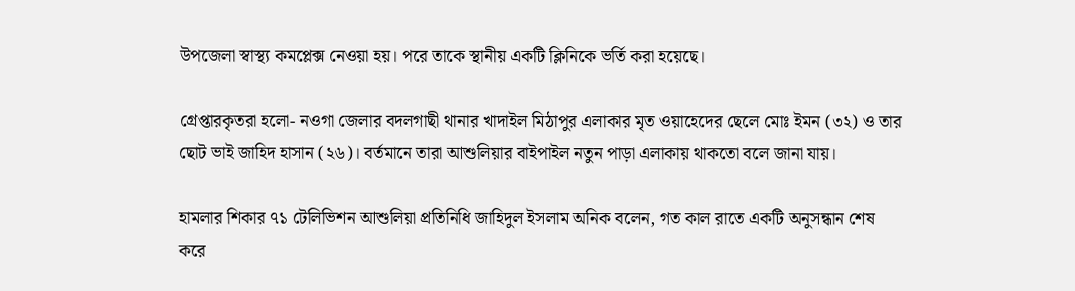উপজেলা স্বাস্থ্য কমপ্লেক্স নেওয়া হয়। পরে তাকে স্থানীয় একটি ক্লিনিকে ভর্তি করা হয়েছে।

গ্রেপ্তারকৃতরা হলো- নওগা জেলার বদলগাছী থানার খাদাইল মিঠাপুর এলাকার মৃত ওয়াহেদের ছেলে মোঃ ইমন (৩২) ও তার ছোট ভাই জাহিদ হাসান (২৬)। বর্তমানে তারা আশুলিয়ার বাইপাইল নতুন পাড়া এলাকায় থাকতো বলে জানা যায়।

হামলার শিকার ৭১ টেলিভিশন আশুলিয়া প্রতিনিধি জাহিদুল ইসলাম অনিক বলেন, গত কাল রাতে একটি অনুসন্ধান শেষ করে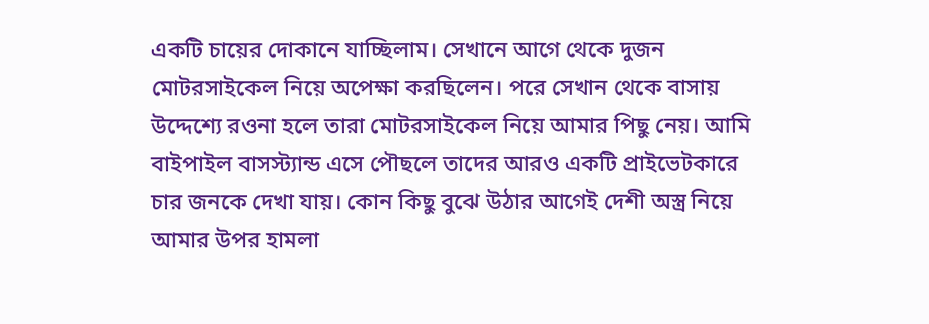একটি চায়ের দোকানে যাচ্ছিলাম। সেখানে আগে থেকে দুজন মোটরসাইকেল নিয়ে অপেক্ষা করছিলেন। পরে সেখান থেকে বাসায় উদ্দেশ্যে রওনা হলে তারা মোটরসাইকেল নিয়ে আমার পিছু নেয়। আমি বাইপাইল বাসস্ট্যান্ড এসে পৌছলে তাদের আরও একটি প্রাইভেটকারে চার জনকে দেখা যায়। কোন কিছু বুঝে উঠার আগেই দেশী অস্ত্র নিয়ে আমার উপর হামলা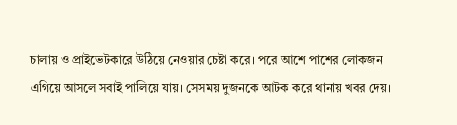চালায় ও প্রাইভেটকারে উঠিয়ে নেওয়ার চেষ্টা করে। পরে আশে পাশের লোকজন এগিয়ে আসলে সবাই পালিয়ে যায়। সেসময় দুজনকে আটক করে থানায় খবর দেয়।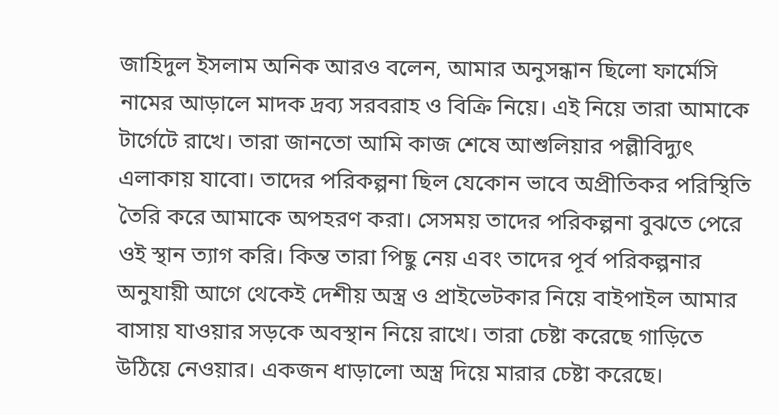জাহিদুল ইসলাম অনিক আরও বলেন, আমার অনুসন্ধান ছিলো ফার্মেসি নামের আড়ালে মাদক দ্রব্য সরবরাহ ও বিক্রি নিয়ে। এই নিয়ে তারা আমাকে টার্গেটে রাখে। তারা জানতো আমি কাজ শেষে আশুলিয়ার পল্লীবিদ্যুৎ এলাকায় যাবো। তাদের পরিকল্পনা ছিল যেকোন ভাবে অপ্রীতিকর পরিস্থিতি তৈরি করে আমাকে অপহরণ করা। সেসময় তাদের পরিকল্পনা বুঝতে পেরে ওই স্থান ত্যাগ করি। কিন্ত তারা পিছু নেয় এবং তাদের পূর্ব পরিকল্পনার অনুযায়ী আগে থেকেই দেশীয় অস্ত্র ও প্রাইভেটকার নিয়ে বাইপাইল আমার বাসায় যাওয়ার সড়কে অবস্থান নিয়ে রাখে। তারা চেষ্টা করেছে গাড়িতে উঠিয়ে নেওয়ার। একজন ধাড়ালো অস্ত্র দিয়ে মারার চেষ্টা করেছে।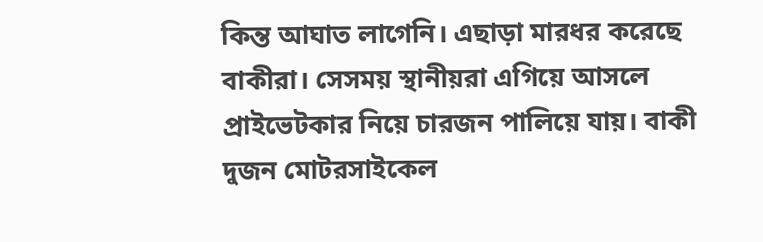কিন্ত আঘাত লাগেনি। এছাড়া মারধর করেছে বাকীরা। সেসময় স্থানীয়রা এগিয়ে আসলে প্রাইভেটকার নিয়ে চারজন পালিয়ে যায়। বাকী দুজন মোটরসাইকেল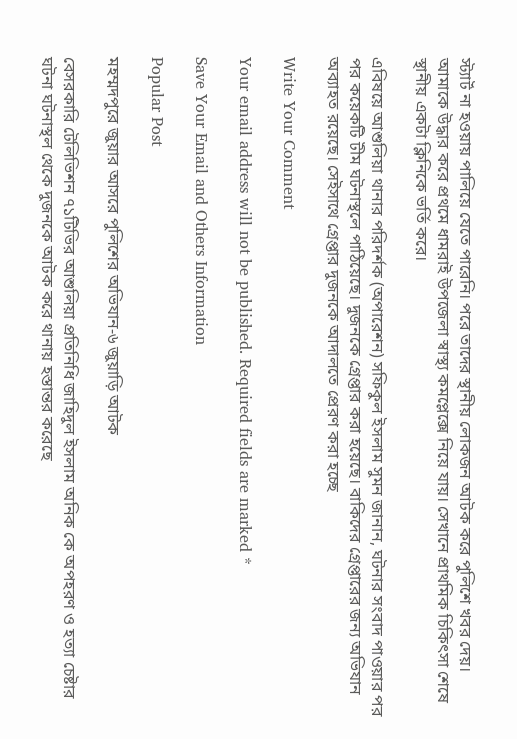স্ট্যার্ট না হওয়ায় পালিয়ে যেতে পারেনি। পরে তাদের স্থানীয় লোকজন আটক করে পুলিশে খবর দেয়। আমাকে উদ্ধার করে প্রথমে ধামরাই উপজেলা স্বাস্থ্য কমপ্লেক্সে নিয়ে যায়। সেখানে প্রাথমিক চিকিৎসা শেষে স্থানীয় একটা ক্লিনিকে ভর্তি করে।

এবিষয়ে আশুলিয়া থানার পরিদর্শক (অপারেশন) সফিকুল ইসলাম সুমন জানান, ঘটনার সংবাদ পাওয়ার পর পর কয়েকটি টীম ঘটনাস্থলে পাঠিয়েছে। দুজনকে গ্রেপ্তার করা হয়েছে। বাকিদের গ্রেপ্তারের জন্য অভিযান অব্যাহত রয়েছে। সেইসাথে গ্রেপ্তার দুজনকে আদালতে প্রেরণ করা হচ্ছে

Write Your Comment

Your email address will not be published. Required fields are marked *

Save Your Email and Others Information

Popular Post

মহম্মদপুরে জুয়ার আসরে পুলিশের অভিযান-৬ জুয়াড়ি আটক

বেসরকারি টেলিভিশন ৭১টিভির আশুলিয়া প্রতিনিধি জাহিদুল ইসলাম অনিক কে অপহরণ ও হত্যা চেষ্টার ঘটনা ঘটনাস্থল থেকে দুজনকে আটক করে থানায় হস্তান্তর করেছে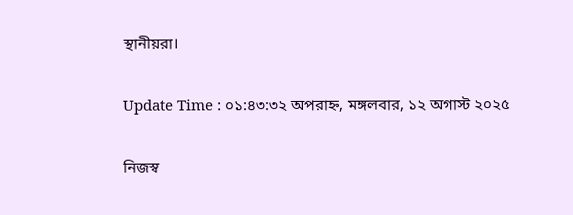স্থানীয়রা।

Update Time : ০১:৪৩:৩২ অপরাহ্ন, মঙ্গলবার, ১২ অগাস্ট ২০২৫

নিজস্ব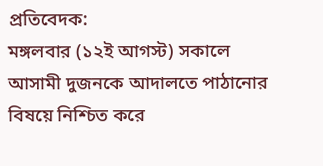প্রতিবেদক:
মঙ্গলবার (১২ই আগস্ট) সকালে আসামী দুজনকে আদালতে পাঠানোর বিষয়ে নিশ্চিত করে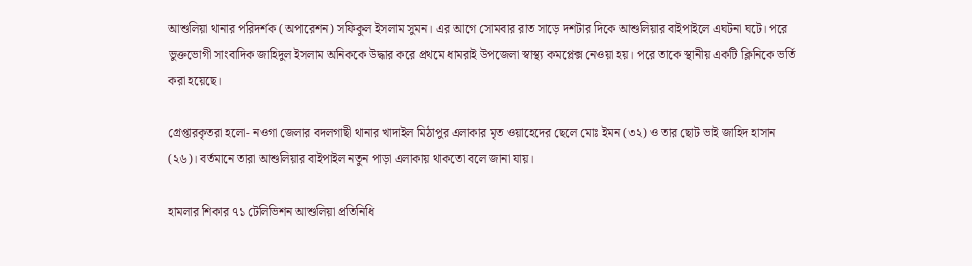আশুলিয়া থানার পরিদর্শক (অপারেশন) সফিকুল ইসলাম সুমন। এর আগে সোমবার রাত সাড়ে দশটার দিকে আশুলিয়ার বাইপাইলে এঘটনা ঘটে। পরে ভুক্তভোগী সাংবাদিক জাহিদুল ইসলাম অনিককে উদ্ধার করে প্রথমে ধামরাই উপজেলা স্বাস্থ্য কমপ্লেক্স নেওয়া হয়। পরে তাকে স্থানীয় একটি ক্লিনিকে ভর্তি করা হয়েছে।

গ্রেপ্তারকৃতরা হলো- নওগা জেলার বদলগাছী থানার খাদাইল মিঠাপুর এলাকার মৃত ওয়াহেদের ছেলে মোঃ ইমন (৩২) ও তার ছোট ভাই জাহিদ হাসান (২৬)। বর্তমানে তারা আশুলিয়ার বাইপাইল নতুন পাড়া এলাকায় থাকতো বলে জানা যায়।

হামলার শিকার ৭১ টেলিভিশন আশুলিয়া প্রতিনিধি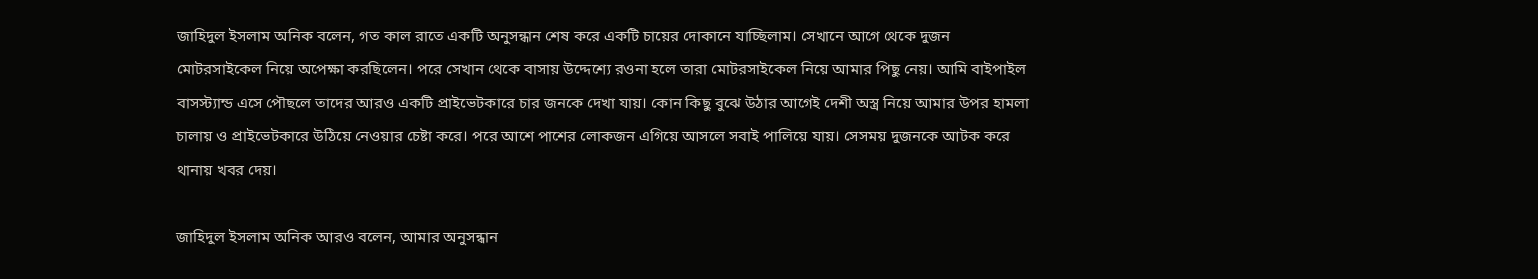জাহিদুল ইসলাম অনিক বলেন, গত কাল রাতে একটি অনুসন্ধান শেষ করে একটি চায়ের দোকানে যাচ্ছিলাম। সেখানে আগে থেকে দুজন মোটরসাইকেল নিয়ে অপেক্ষা করছিলেন। পরে সেখান থেকে বাসায় উদ্দেশ্যে রওনা হলে তারা মোটরসাইকেল নিয়ে আমার পিছু নেয়। আমি বাইপাইল বাসস্ট্যান্ড এসে পৌছলে তাদের আরও একটি প্রাইভেটকারে চার জনকে দেখা যায়। কোন কিছু বুঝে উঠার আগেই দেশী অস্ত্র নিয়ে আমার উপর হামলা চালায় ও প্রাইভেটকারে উঠিয়ে নেওয়ার চেষ্টা করে। পরে আশে পাশের লোকজন এগিয়ে আসলে সবাই পালিয়ে যায়। সেসময় দুজনকে আটক করে থানায় খবর দেয়।

জাহিদুল ইসলাম অনিক আরও বলেন, আমার অনুসন্ধান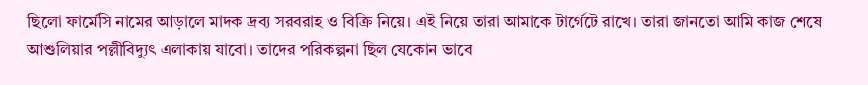ছিলো ফার্মেসি নামের আড়ালে মাদক দ্রব্য সরবরাহ ও বিক্রি নিয়ে। এই নিয়ে তারা আমাকে টার্গেটে রাখে। তারা জানতো আমি কাজ শেষে আশুলিয়ার পল্লীবিদ্যুৎ এলাকায় যাবো। তাদের পরিকল্পনা ছিল যেকোন ভাবে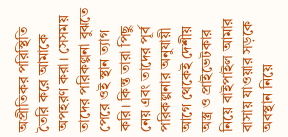অপ্রীতিকর পরিস্থিতি তৈরি করে আমাকে অপহরণ করা। সেসময় তাদের পরিকল্পনা বুঝতে পেরে ওই স্থান ত্যাগ করি। কিন্ত তারা পিছু নেয় এবং তাদের পূর্ব পরিকল্পনার অনুযায়ী আগে থেকেই দেশীয় অস্ত্র ও প্রাইভেটকার নিয়ে বাইপাইল আমার বাসায় যাওয়ার সড়কে অবস্থান নিয়ে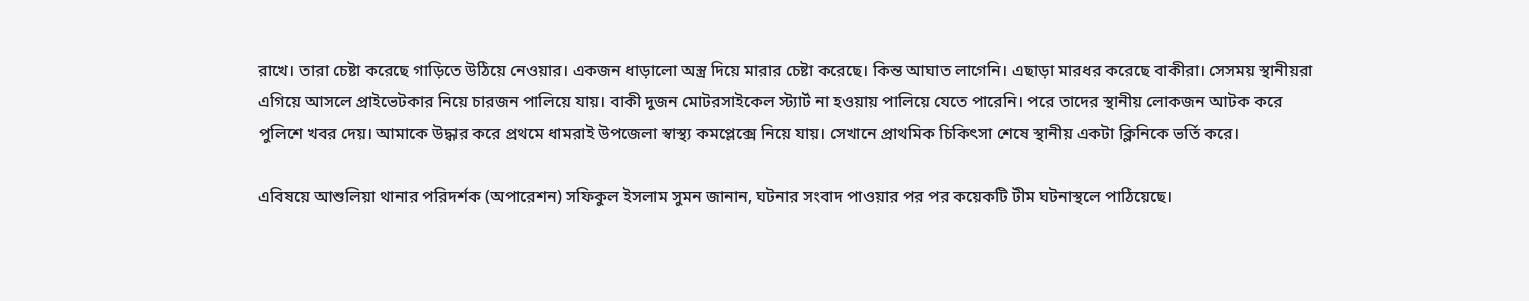রাখে। তারা চেষ্টা করেছে গাড়িতে উঠিয়ে নেওয়ার। একজন ধাড়ালো অস্ত্র দিয়ে মারার চেষ্টা করেছে। কিন্ত আঘাত লাগেনি। এছাড়া মারধর করেছে বাকীরা। সেসময় স্থানীয়রা এগিয়ে আসলে প্রাইভেটকার নিয়ে চারজন পালিয়ে যায়। বাকী দুজন মোটরসাইকেল স্ট্যার্ট না হওয়ায় পালিয়ে যেতে পারেনি। পরে তাদের স্থানীয় লোকজন আটক করে পুলিশে খবর দেয়। আমাকে উদ্ধার করে প্রথমে ধামরাই উপজেলা স্বাস্থ্য কমপ্লেক্সে নিয়ে যায়। সেখানে প্রাথমিক চিকিৎসা শেষে স্থানীয় একটা ক্লিনিকে ভর্তি করে।

এবিষয়ে আশুলিয়া থানার পরিদর্শক (অপারেশন) সফিকুল ইসলাম সুমন জানান, ঘটনার সংবাদ পাওয়ার পর পর কয়েকটি টীম ঘটনাস্থলে পাঠিয়েছে।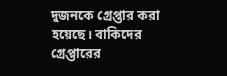দুজনকে গ্রেপ্তার করা হয়েছে। বাকিদের গ্রেপ্তারের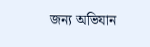জন্য অভিযান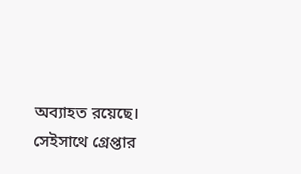অব্যাহত রয়েছে। সেইসাথে গ্রেপ্তার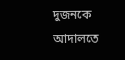দুজনকে আদালতে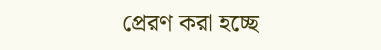প্রেরণ করা হচ্ছে